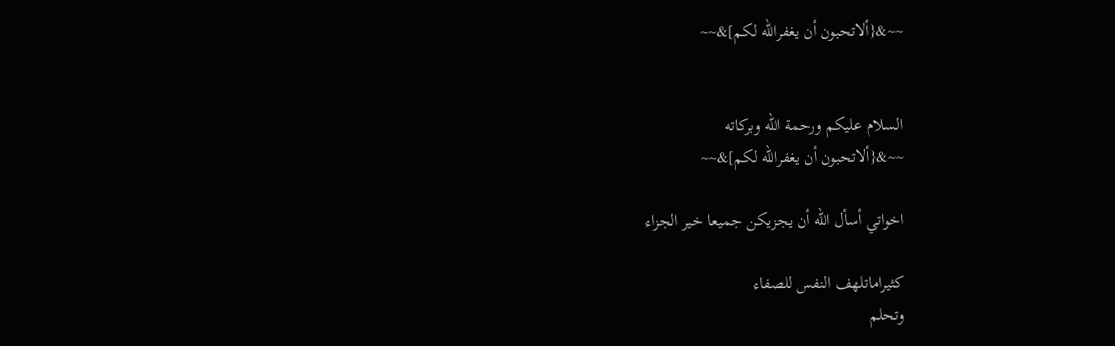~~&{ألاتحبون أن يغفرالله لكم]&~~


السلام عليكم ورحمة الله وبركاته
~~&{ألاتحبون أن يغفرالله لكم]&~~

اخواتي أسأل الله أن يجزيكن جميعا خير الجزاء

كثيراماتلهف النفس للصفاء
وتحلم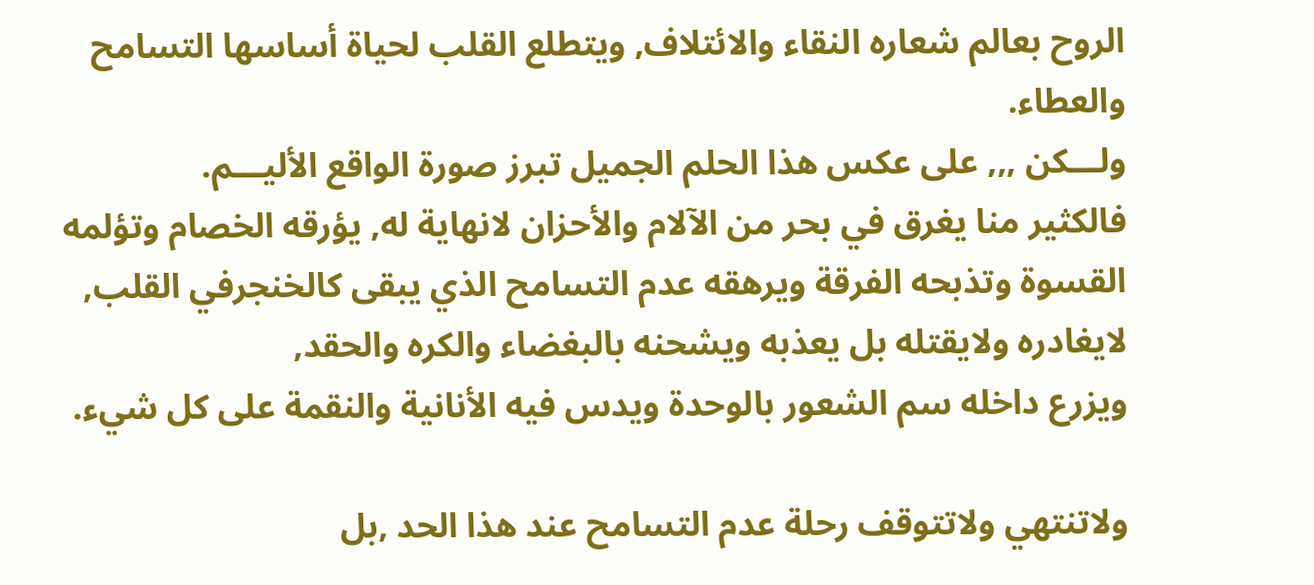الروح بعالم شعاره النقاء والائتلاف, ويتطلع القلب لحياة أساسها التسامح والعطاء.
ولـــكن ,,, على عكس هذا الحلم الجميل تبرز صورة الواقع الأليـــم.
فالكثير منا يغرق في بحر من الآلام والأحزان لانهاية له, يؤرقه الخصام وتؤلمه القسوة وتذبحه الفرقة ويرهقه عدم التسامح الذي يبقى كالخنجرفي القلب, لايغادره ولايقتله بل يعذبه ويشحنه بالبغضاء والكره والحقد,
ويزرع داخله سم الشعور بالوحدة ويدس فيه الأنانية والنقمة على كل شيء.

ولاتنتهي ولاتتوقف رحلة عدم التسامح عند هذا الحد ,بل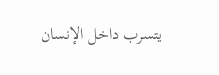يتسرب داخل الإنسان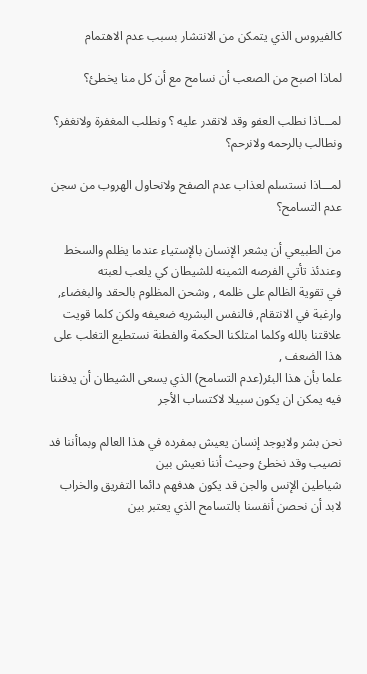كالفيروس الذي يتمكن من الانتشار بسبب عدم الاهتمام

لماذا اصبح من الصعب أن نسامح مع أن كل منا يخطئ؟

لمـــاذا نطلب العفو وقد لانقدر عليه ؟ ونطلب المغفرة ولانغفر؟ ونطالب بالرحمه ولانرحم؟

لمـــاذا نستسلم لعذاب عدم الصفح ولانحاول الهروب من سجن عدم التسامح؟

من الطبيعي أن يشعر الإنسان بالإستياء عندما يظلم والسخط وعندئذ تأتي الفرصه الثمينه للشيطان كي يلعب لعبته
في تقوية الظالم على ظلمه , وشحن المظلوم بالحقد والبغضاء, وارغبة في الانتقام, فالنفس البشريه ضعيفه ولكن كلما قويت علاقتنا بالله وكلما امتلكنا الحكمة والفطنة نستطيع التغلب على هذا الضعف ,
علما بأن هذا البئر(عدم التسامح) الذي يسعى الشيطان أن يدفننا فيه يمكن ان يكون سبيلا لاكتساب الأجر

نحن بشر ولايوجد إنسان يعيش بمفرده في هذا العالم وبماأننا فد نصيب وقد نخطئ وحيث أننا نعيش بين
شياطين الإنس والجن قد يكون هدفهم دائما التفريق والخراب لابد أن نحصن أنفسنا بالتسامح الذي يعتبر بين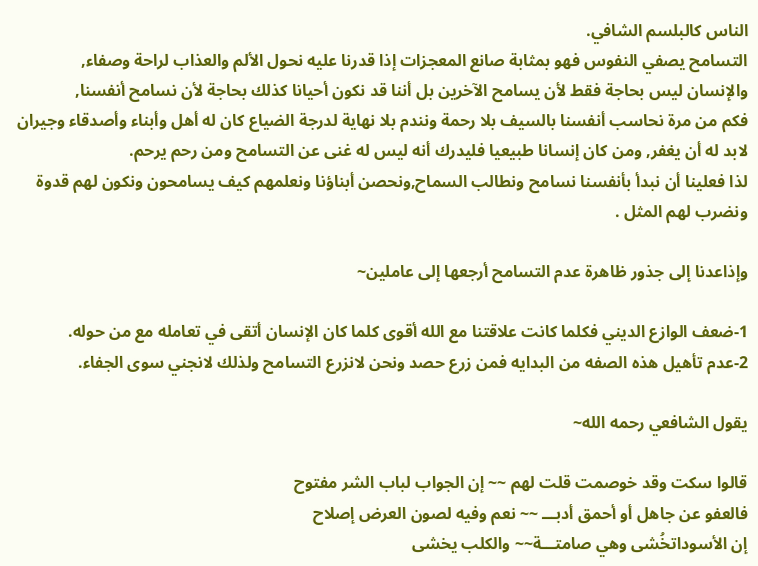الناس كالبلسم الشافي.
التسامح يصفي النفوس فهو بمثابة صانع المعجزات إذا قدرنا عليه نحول الألم والعذاب لراحة وصفاء,
والإنسان ليس بحاجة فقط لأن يسامح الآخرين بل أننا قد نكون أحيانا كذلك بحاجة لأن نسامح أنفسنا,
فكم من مرة نحاسب أنفسنا بالسيف بلا رحمة ونندم بلا نهاية لدرجة الضياع كان له أهل وأبناء وأصدقاء وجيران لابد له أن يغفر, ومن كان إنسانا طبيعيا فليدرك أنه ليس له غنى عن التسامح ومن رحم يرحم.
لذا فعلينا أن نبدأ بأنفسنا نسامح ونطالب السماح,ونحصن أبناؤنا ونعلمهم كيف يسامحون ونكون لهم قدوة ونضرب لهم المثل .

وإذاعدنا إلى جذور ظاهرة عدم التسامح أرجعها إلى عاملين~

1-ضعف الوازع الديني فكلما كانت علاقتنا مع الله أقوى كلما كان الإنسان أتقى في تعامله مع من حوله.
2-عدم تأهيل هذه الصفه من البدايه فمن زرع حصد ونحن لانزرع التسامح ولذلك لانجني سوى الجفاء.

يقول الشافعي رحمه الله~

قالوا سكت وقد خوصمت قلت لهم ~~ إن الجواب لباب الشر مفتوح
فالعفو عن جاهل أو أحمق أدبـــ ~~ نعم وفيه لصون العرض إصلاح
إن الأسوداتخُشى وهي صامتـــة~~ والكلب يخشى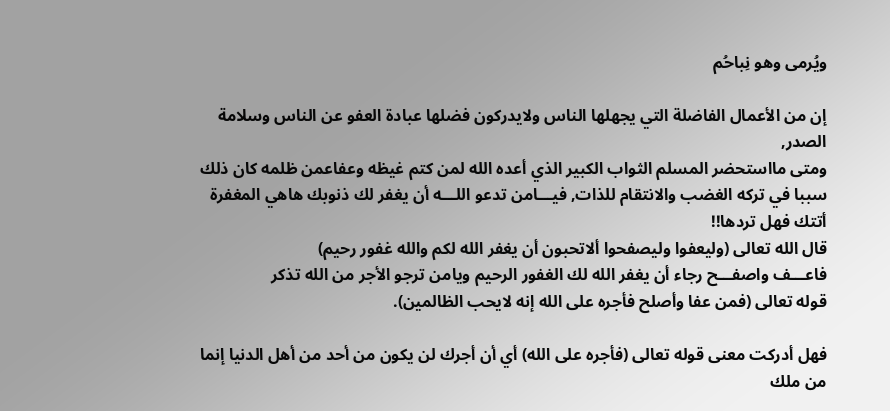ويُرمى وهو نِباحُم

إن من الأعمال الفاضلة التي يجهلها الناس ولايدركون فضلها عبادة العفو عن الناس وسلامة الصدر,
ومتى مااستحضر المسلم الثواب الكبير الذي أعده الله لمن كتم غيظه وعفاعمن ظلمه كان ذلك سببا في تركه الغضب والانتقام للذات, فيـــامن تدعو اللـــه أن يغفر لك ذنوبك هاهي المغفرة أتتك فهل تردها!!
قال الله تعالى (وليعفوا وليصفحوا ألاتحبون أن يغفر الله لكم والله غفور رحيم)
فاعـــف واصفـــح رجاء أن يغفر الله لك الغفور الرحيم ويامن ترجو الأجر من الله تذكر
قوله تعالى (فمن عفا وأصلح فأجره على الله إنه لايحب الظالمين).

فهل أدركت معنى قوله تعالى (فأجره على الله) أي أن أجرك لن يكون من أحد من أهل الدنيا إنما من ملك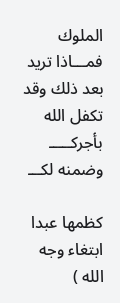الملوك فمـــاذا تريد بعد ذلك وقد تكفل الله بأجركـــــ وضمنه لكـــ

كظمها عبدا ابتغاء وجه الله )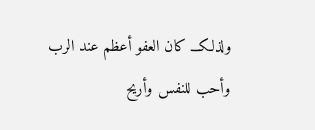ولذلكـــ كان العفو أعظم عند الرب وأحب للنفس وأريح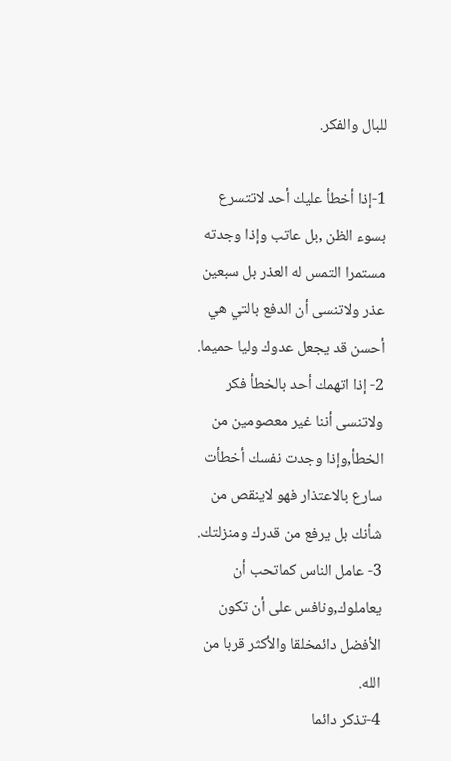للبال والفكر.

1-إذا أخطأ عليك أحد لاتتسرع بسوء الظن ,بل عاتب وإذا وجدته مستمرا التمس له العذر بل سبعين عذر ولاتنسى أن الدفع بالتي هي أحسن قد يجعل عدوك وليا حميما.
2- إذا اتهمك أحد بالخطأ فكر ولاتنسى أننا غير معصومين من الخطأ,وإذا وجدت نفسك أخطأت سارع بالاعتذار فهو لاينقص من شأنك بل يرفع من قدرك ومنزلتك.
3- عامل الناس كماتحب أن يعاملوك,ونافس على أن تكون الأفضل دائمخلقا والأكثر قربا من الله.
4-تذكر دائما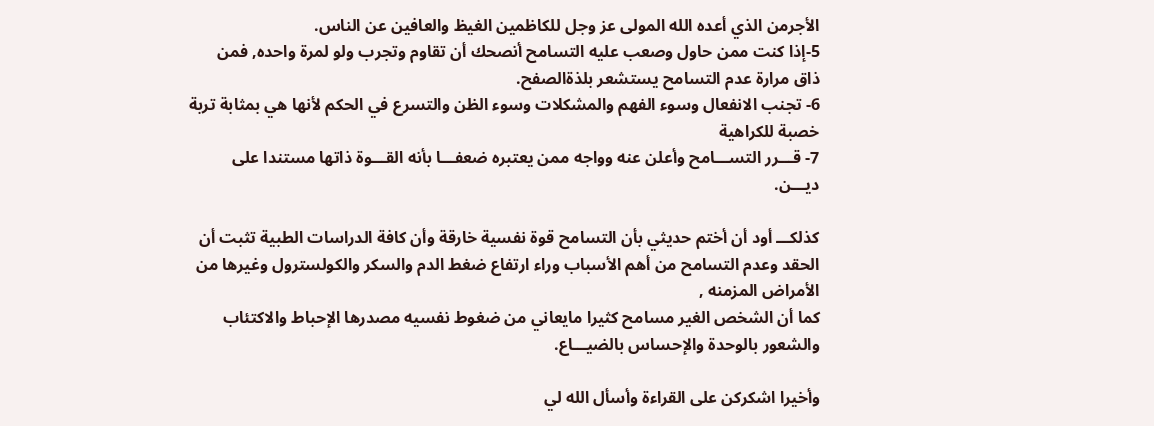الأجرمن الذي أعده الله المولى عز وجل للكاظمين الغيظ والعافين عن الناس.
5-إذا كنت ممن حاول وصعب عليه التسامح أنصحك أن تقاوم وتجرب ولو لمرة واحده, فمن ذاق مرارة عدم التسامح يستشعر بلذةالصفح.
6- تجنب الانفعال وسوء الفهم والمشكلات وسوء الظن والتسرع في الحكم لأنها هي بمثابة تربة خصبة للكراهية
7- قـــرر التســـامح وأعلن عنه وواجه ممن يعتبره ضعفـــا بأنه القـــوة ذاتها مستندا على ديـــن.

كذلكـــ أود أن أختم حديثي بأن التسامح قوة نفسية خارقة وأن كافة الدراسات الطبية تثبت أن الحقد وعدم التسامح من أهم الأسباب وراء ارتفاع ضغط الدم والسكر والكولسترول وغيرها من الأمراض المزمنه ,
كما أن الشخص الغير مسامح كثيرا مايعاني من ضغوط نفسيه مصدرها الإحباط والاكتئاب والشعور بالوحدة والإحساس بالضيـــاع.

وأخيرا اشكركن على القراءة وأسأل الله لي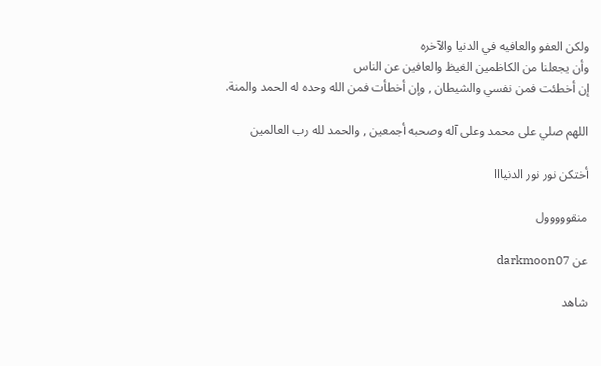ولكن العفو والعافيه في الدنيا والآخره
وأن يجعلنا من الكاظمين الغيظ والعافين عن الناس
إن أخطئت فمن نفسي والشيطان , وإن أخطأت فمن الله وحده له الحمد والمنة.

اللهم صلي على محمد وعلى آله وصحبه أجمعين , والحمد لله رب العالمين

أختكن نور نور الدنيااا

منقووووول

عن darkmoon07

شاهد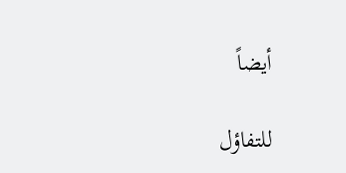أيضاً

للتفاؤل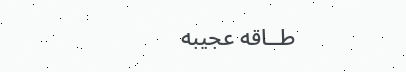طــاقه عجيبه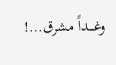وغـــداً مشرق…!